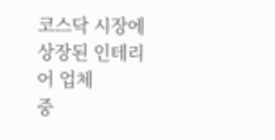코스닥 시장에 상장된 인테리어 업체
중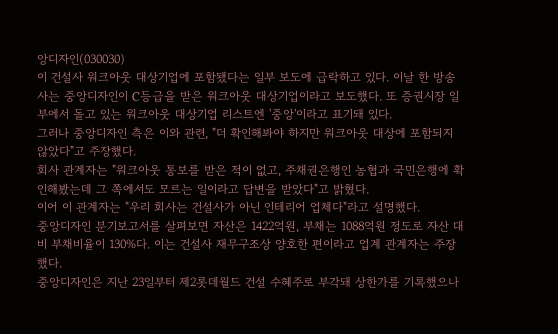앙디자인(030030)
이 건설사 워크아웃 대상기업에 포함됐다는 일부 보도에 급락하고 있다. 이날 한 방송사는 중앙디자인이 C등급을 받은 워크아웃 대상기업이라고 보도했다. 또 증권시장 일부에서 돌고 있는 워크아웃 대상기업 리스트엔 '중앙'이라고 표기돼 있다.
그러나 중앙디자인 측은 이와 관련, "더 확인해봐야 하지만 워크아웃 대상에 포함되지 않았다"고 주장했다.
회사 관계자는 "워크아웃 통보를 받은 적이 없고, 주채권은행인 농협과 국민은행에 확인해봤는데 그 쪽에서도 모르는 일이라고 답변을 받았다"고 밝혔다.
이어 이 관계자는 "우리 회사는 건설사가 아닌 인테리어 업체다"라고 설명했다.
중앙디자인 분기보고서를 살펴보면 자산은 1422억원, 부채는 1088억원 정도로 자산 대비 부채비율이 130%다. 이는 건설사 재무구조상 양호한 편이라고 업계 관계자는 주장했다.
중앙디자인은 지난 23일부터 제2롯데월드 건설 수혜주로 부각돼 상한가를 기록했으나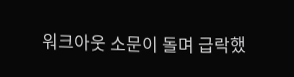워크아웃 소문이 돌며 급락했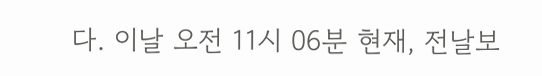다. 이날 오전 11시 06분 현재, 전날보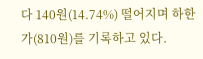다 140원(14.74%) 떨어지며 하한가(810원)를 기록하고 있다.